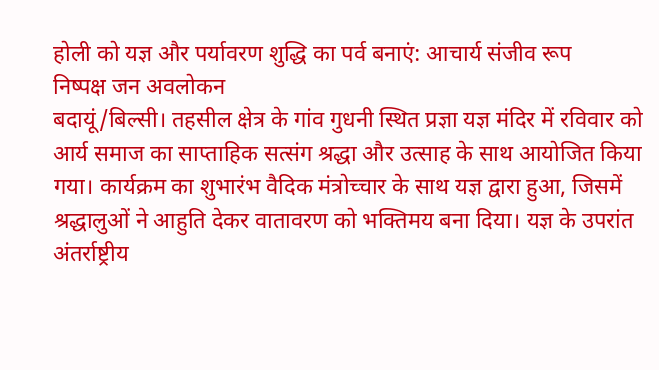होली को यज्ञ और पर्यावरण शुद्धि का पर्व बनाएं: आचार्य संजीव रूप
निष्पक्ष जन अवलोकन
बदायूं/बिल्सी। तहसील क्षेत्र के गांव गुधनी स्थित प्रज्ञा यज्ञ मंदिर में रविवार को आर्य समाज का साप्ताहिक सत्संग श्रद्धा और उत्साह के साथ आयोजित किया गया। कार्यक्रम का शुभारंभ वैदिक मंत्रोच्चार के साथ यज्ञ द्वारा हुआ, जिसमें श्रद्धालुओं ने आहुति देकर वातावरण को भक्तिमय बना दिया। यज्ञ के उपरांत अंतर्राष्ट्रीय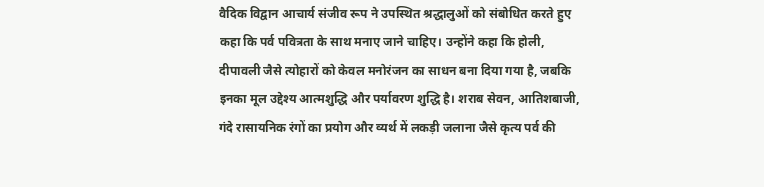वैदिक विद्वान आचार्य संजीव रूप ने उपस्थित श्रद्धालुओं को संबोधित करते हुए कहा कि पर्व पवित्रता के साथ मनाए जाने चाहिए। उन्होंने कहा कि होली, दीपावली जैसे त्योहारों को केवल मनोरंजन का साधन बना दिया गया है, जबकि इनका मूल उद्देश्य आत्मशुद्धि और पर्यावरण शुद्धि है। शराब सेवन, आतिशबाजी, गंदे रासायनिक रंगों का प्रयोग और व्यर्थ में लकड़ी जलाना जैसे कृत्य पर्व की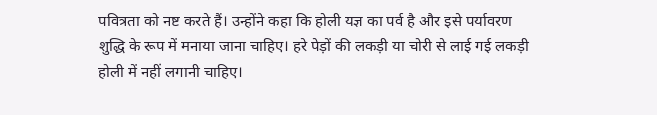पवित्रता को नष्ट करते हैं। उन्होंने कहा कि होली यज्ञ का पर्व है और इसे पर्यावरण शुद्धि के रूप में मनाया जाना चाहिए। हरे पेड़ों की लकड़ी या चोरी से लाई गई लकड़ी होली में नहीं लगानी चाहिए।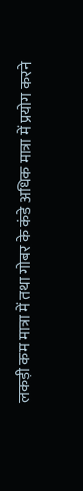लकड़ी कम मात्रा में तथा गोबर के कंडे अधिक मात्रा में प्रयोग करने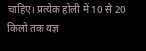चाहिए। प्रत्येक होली में 10 से 20 किलो तक यज्ञ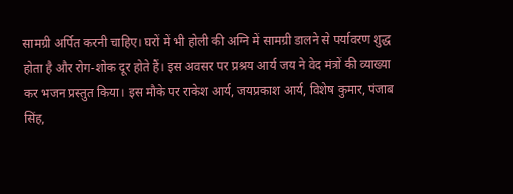सामग्री अर्पित करनी चाहिए। घरों में भी होली की अग्नि में सामग्री डालने से पर्यावरण शुद्ध होता है और रोग-शोक दूर होते हैं। इस अवसर पर प्रश्रय आर्य जय ने वेद मंत्रों की व्याख्या कर भजन प्रस्तुत किया। इस मौके पर राकेश आर्य, जयप्रकाश आर्य, विशेष कुमार, पंजाब सिंह,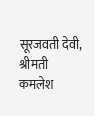सूरजवती देवी, श्रीमती कमलेश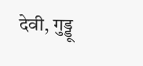देवी, गुड्डू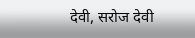देवी, सरोज देवी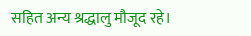सहित अन्य श्रद्धालु मौजूद रहे।